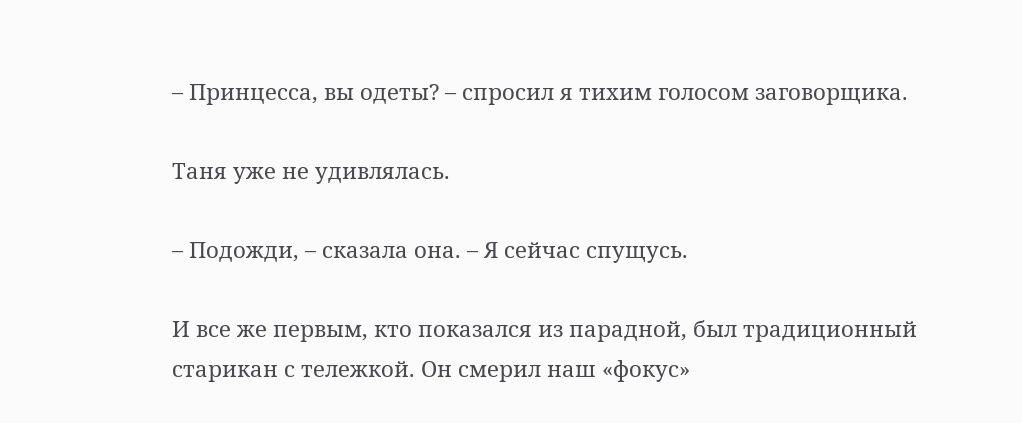– Принцесса, вы одеты? – спросил я тихим голосом заговорщика.

Таня уже не удивлялась.

– Подожди, – сказала она. – Я сейчас спущусь.

И все же первым, кто показался из парадной, был традиционный старикан с тележкой. Он смерил наш «фокус»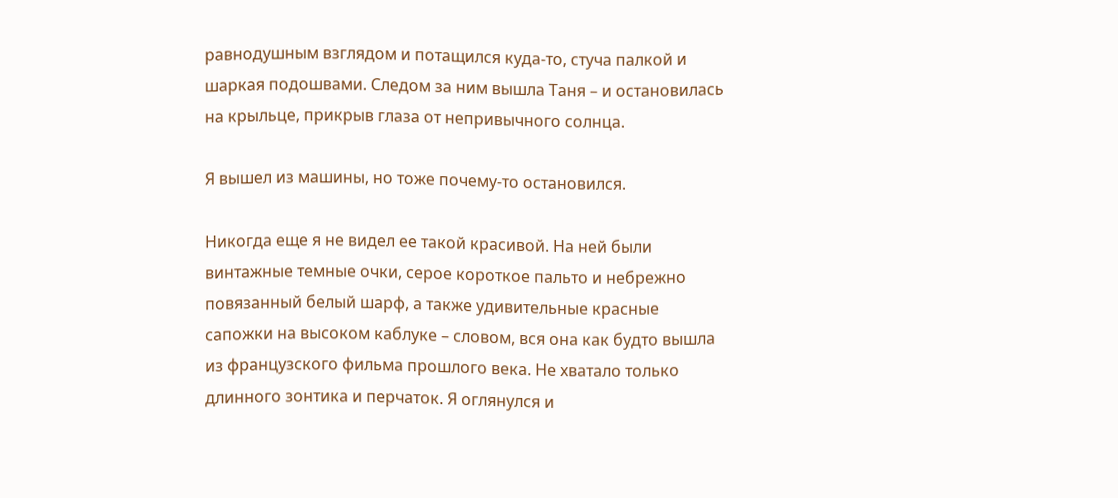равнодушным взглядом и потащился куда-то, стуча палкой и шаркая подошвами. Следом за ним вышла Таня – и остановилась на крыльце, прикрыв глаза от непривычного солнца.

Я вышел из машины, но тоже почему-то остановился.

Никогда еще я не видел ее такой красивой. На ней были винтажные темные очки, серое короткое пальто и небрежно повязанный белый шарф, а также удивительные красные сапожки на высоком каблуке – словом, вся она как будто вышла из французского фильма прошлого века. Не хватало только длинного зонтика и перчаток. Я оглянулся и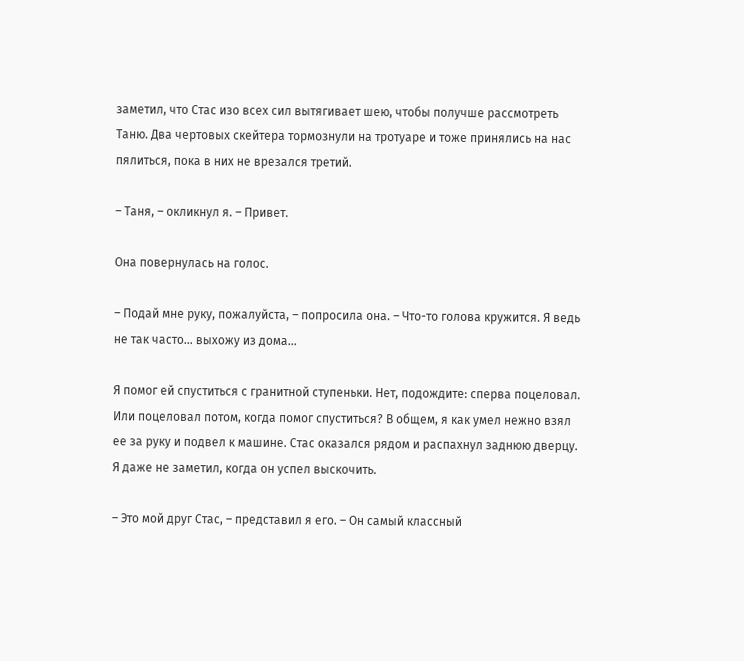заметил, что Стас изо всех сил вытягивает шею, чтобы получше рассмотреть Таню. Два чертовых скейтера тормознули на тротуаре и тоже принялись на нас пялиться, пока в них не врезался третий.

– Таня, – окликнул я. – Привет.

Она повернулась на голос.

– Подай мне руку, пожалуйста, – попросила она. – Что-то голова кружится. Я ведь не так часто… выхожу из дома…

Я помог ей спуститься с гранитной ступеньки. Нет, подождите: сперва поцеловал. Или поцеловал потом, когда помог спуститься? В общем, я как умел нежно взял ее за руку и подвел к машине. Стас оказался рядом и распахнул заднюю дверцу. Я даже не заметил, когда он успел выскочить.

– Это мой друг Стас, – представил я его. – Он самый классный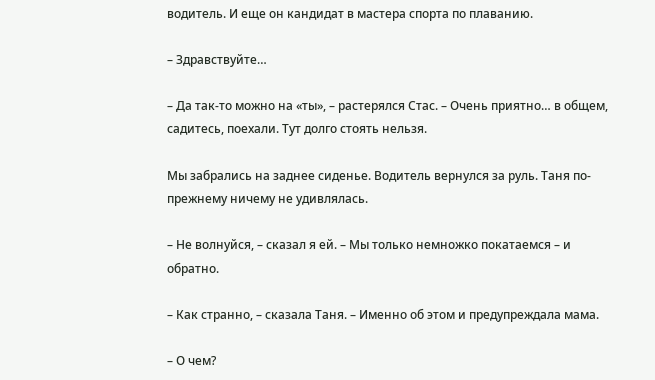водитель. И еще он кандидат в мастера спорта по плаванию.

– Здравствуйте…

– Да так-то можно на «ты», – растерялся Стас. – Очень приятно… в общем, садитесь, поехали. Тут долго стоять нельзя.

Мы забрались на заднее сиденье. Водитель вернулся за руль. Таня по-прежнему ничему не удивлялась.

– Не волнуйся, – сказал я ей. – Мы только немножко покатаемся – и обратно.

– Как странно, – сказала Таня. – Именно об этом и предупреждала мама.

– О чем?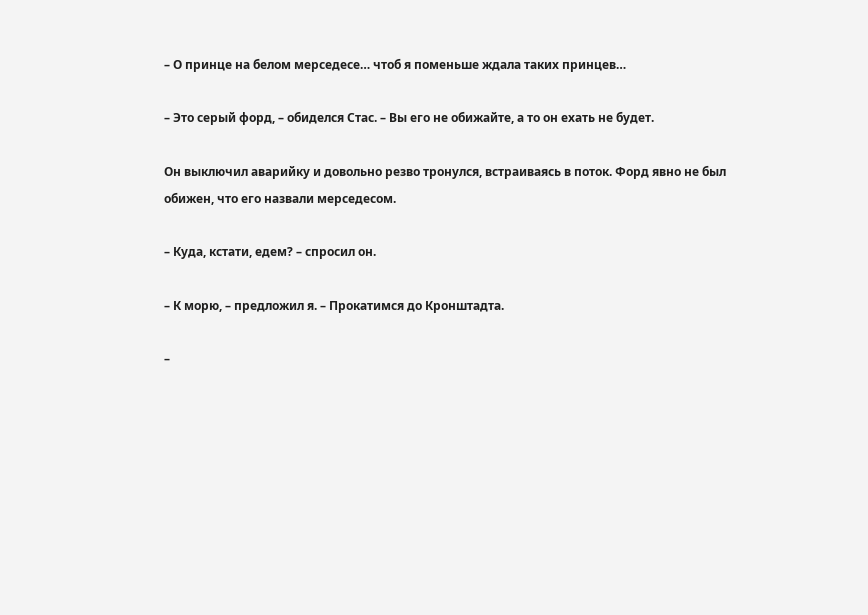– О принце на белом мерседесе… чтоб я поменьше ждала таких принцев…

– Это серый форд, – обиделся Стас. – Вы его не обижайте, а то он ехать не будет.

Он выключил аварийку и довольно резво тронулся, встраиваясь в поток. Форд явно не был обижен, что его назвали мерседесом.

– Куда, кстати, едем? – спросил он.

– К морю, – предложил я. – Прокатимся до Кронштадта.

–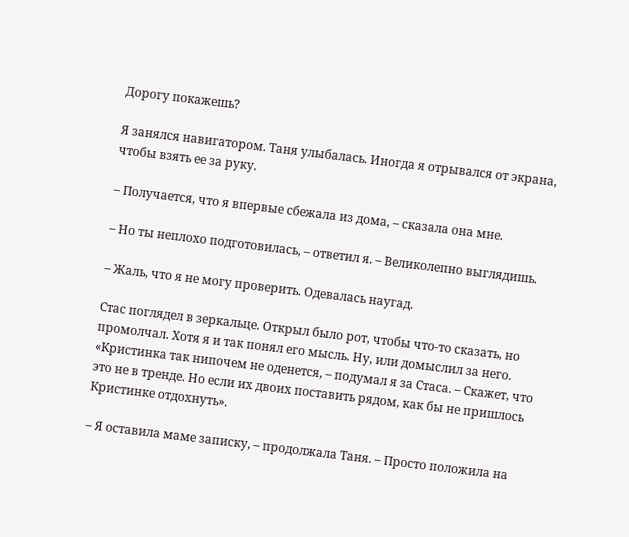Дорогу покажешь?

Я занялся навигатором. Таня улыбалась. Иногда я отрывался от экрана, чтобы взять ее за руку.

– Получается, что я впервые сбежала из дома, – сказала она мне.

– Но ты неплохо подготовилась, – ответил я. – Великолепно выглядишь.

– Жаль, что я не могу проверить. Одевалась наугад.

Стас поглядел в зеркальце. Открыл было рот, чтобы что-то сказать, но промолчал. Хотя я и так понял его мысль. Ну, или домыслил за него. «Кристинка так нипочем не оденется, – подумал я за Стаса. – Скажет, что это не в тренде. Но если их двоих поставить рядом, как бы не пришлось Кристинке отдохнуть».

– Я оставила маме записку, – продолжала Таня. – Просто положила на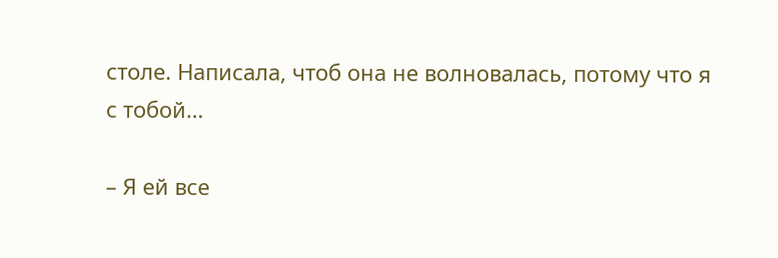столе. Написала, чтоб она не волновалась, потому что я с тобой…

– Я ей все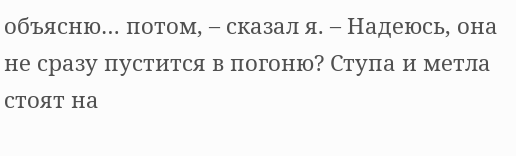объясню… потом, – сказал я. – Надеюсь, она не сразу пустится в погоню? Ступа и метла стоят на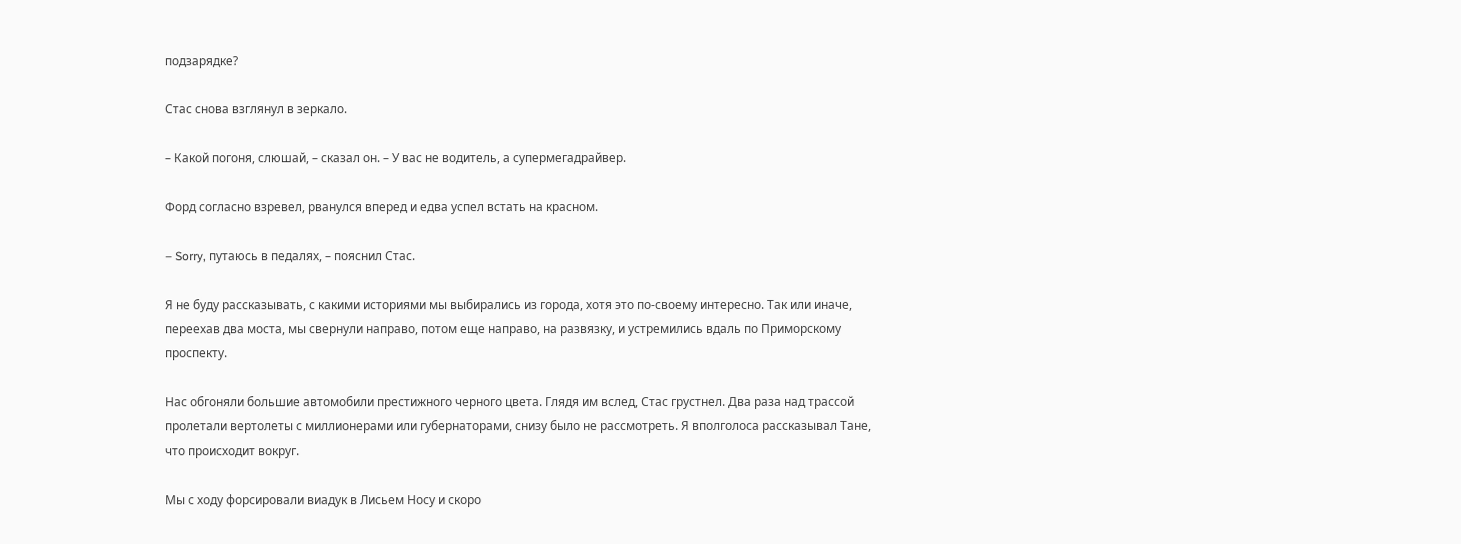подзарядке?

Стас снова взглянул в зеркало.

– Какой погоня, слюшай, – сказал он. – У вас не водитель, а супермегадрайвер.

Форд согласно взревел, рванулся вперед и едва успел встать на красном.

– Sorry, путаюсь в педалях, – пояснил Стас.

Я не буду рассказывать, с какими историями мы выбирались из города, хотя это по-своему интересно. Так или иначе, переехав два моста, мы свернули направо, потом еще направо, на развязку, и устремились вдаль по Приморскому проспекту.

Нас обгоняли большие автомобили престижного черного цвета. Глядя им вслед, Стас грустнел. Два раза над трассой пролетали вертолеты с миллионерами или губернаторами, снизу было не рассмотреть. Я вполголоса рассказывал Тане, что происходит вокруг.

Мы с ходу форсировали виадук в Лисьем Носу и скоро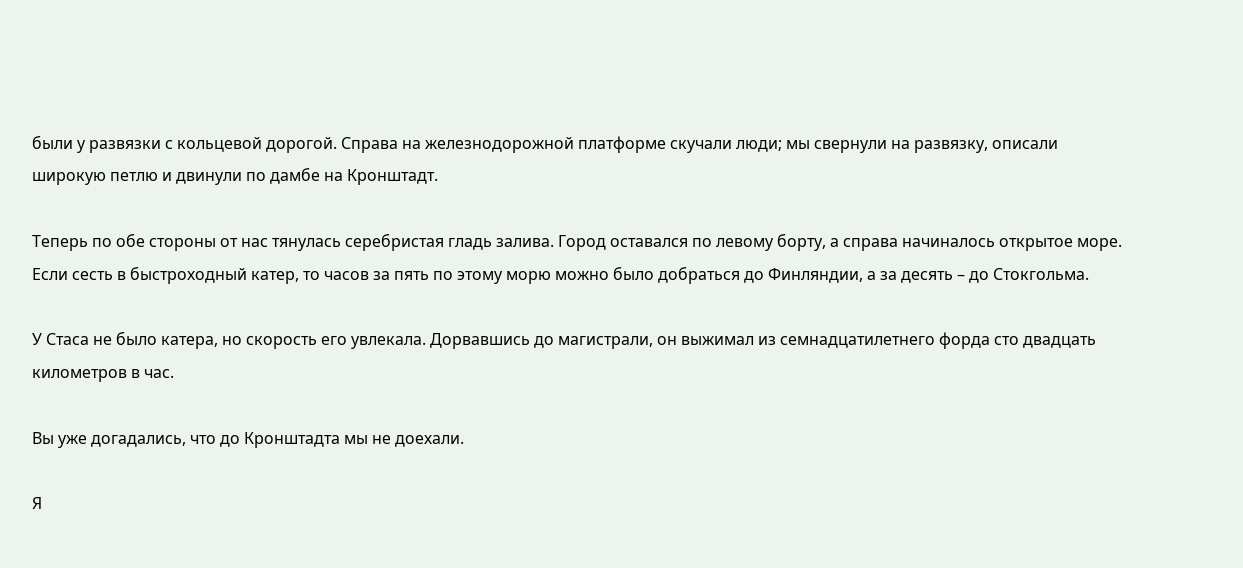были у развязки с кольцевой дорогой. Справа на железнодорожной платформе скучали люди; мы свернули на развязку, описали широкую петлю и двинули по дамбе на Кронштадт.

Теперь по обе стороны от нас тянулась серебристая гладь залива. Город оставался по левому борту, а справа начиналось открытое море. Если сесть в быстроходный катер, то часов за пять по этому морю можно было добраться до Финляндии, а за десять – до Стокгольма.

У Стаса не было катера, но скорость его увлекала. Дорвавшись до магистрали, он выжимал из семнадцатилетнего форда сто двадцать километров в час.

Вы уже догадались, что до Кронштадта мы не доехали.

Я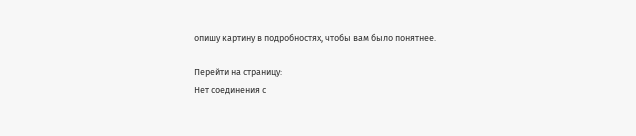опишу картину в подробностях, чтобы вам было понятнее.

Перейти на страницу:
Нет соединения с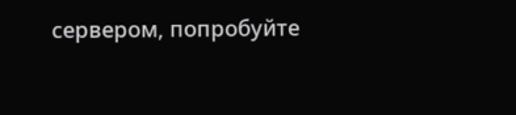сервером, попробуйте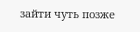зайти чуть позже